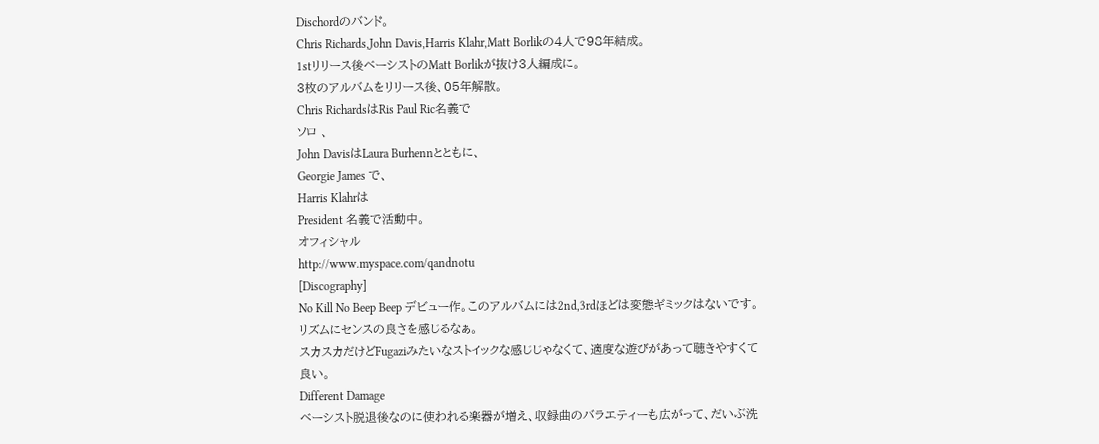Dischordのバンド。
Chris Richards,John Davis,Harris Klahr,Matt Borlikの4人で98年結成。
1stリリース後ベーシストのMatt Borlikが抜け3人編成に。
3枚のアルバムをリリース後、05年解散。
Chris RichardsはRis Paul Ric名義で
ソロ 、
John DavisはLaura Burhennとともに、
Georgie James で、
Harris Klahrは
President 名義で活動中。
オフィシャル
http://www.myspace.com/qandnotu
[Discography]
No Kill No Beep Beep デビュー作。このアルバムには2nd,3rdほどは変態ギミックはないです。 リズムにセンスの良さを感じるなぁ。
スカスカだけどFugaziみたいなストイックな感じじゃなくて、適度な遊びがあって聴きやすくて良い。
Different Damage
ベーシスト脱退後なのに使われる楽器が増え、収録曲のバラエティーも広がって、だいぶ洗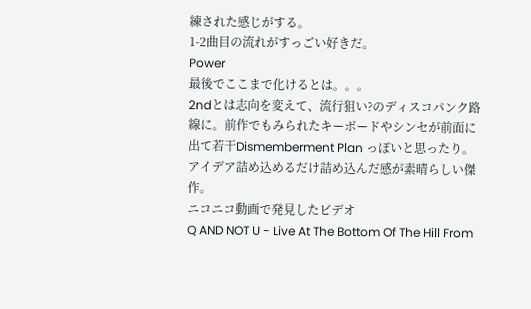練された感じがする。
1-2曲目の流れがすっごい好きだ。
Power
最後でここまで化けるとは。。。
2ndとは志向を変えて、流行狙い?のディスコパンク路線に。前作でもみられたキーボードやシンセが前面に出て若干Dismemberment Plan っぽいと思ったり。
アイデア詰め込めるだけ詰め込んだ感が素晴らしい傑作。
ニコニコ動画で発見したビデオ
Q AND NOT U - Live At The Bottom Of The Hill From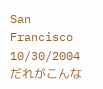San Francisco 10/30/2004
だれがこんな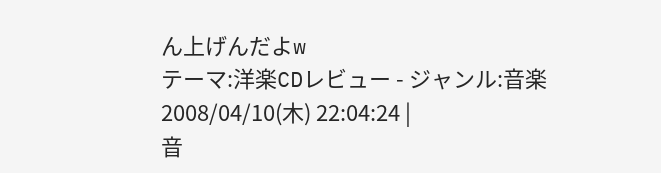ん上げんだよw
テーマ:洋楽CDレビュー - ジャンル:音楽
2008/04/10(木) 22:04:24 |
音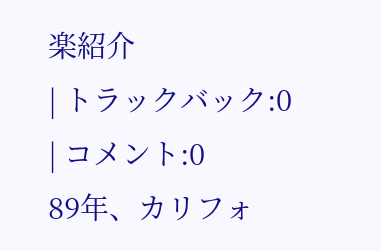楽紹介
| トラックバック:0
| コメント:0
89年、カリフォ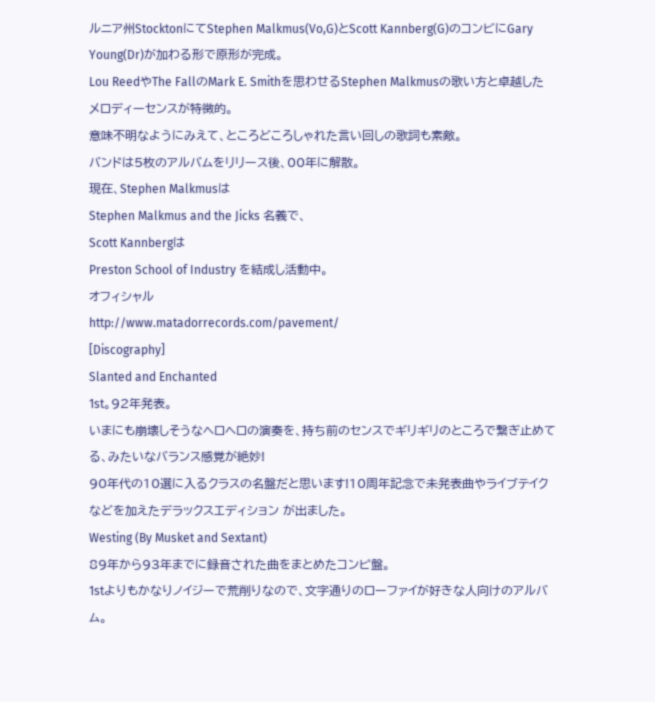ルニア州StocktonにてStephen Malkmus(Vo,G)とScott Kannberg(G)のコンビにGary Young(Dr)が加わる形で原形が完成。
Lou ReedやThe FallのMark E. Smithを思わせるStephen Malkmusの歌い方と卓越したメロディーセンスが特徴的。
意味不明なようにみえて、ところどころしゃれた言い回しの歌詞も素敵。
バンドは5枚のアルバムをリリース後、00年に解散。
現在、Stephen Malkmusは
Stephen Malkmus and the Jicks 名義で、
Scott Kannbergは
Preston School of Industry を結成し活動中。
オフィシャル
http://www.matadorrecords.com/pavement/
[Discography]
Slanted and Enchanted
1st。92年発表。
いまにも崩壊しそうなヘロヘロの演奏を、持ち前のセンスでギリギリのところで繋ぎ止めてる、みたいなバランス感覚が絶妙!
90年代の10選に入るクラスの名盤だと思います!10周年記念で未発表曲やライブテイクなどを加えたデラックスエディション が出ました。
Westing (By Musket and Sextant)
89年から93年までに録音された曲をまとめたコンピ盤。
1stよりもかなりノイジーで荒削りなので、文字通りのローファイが好きな人向けのアルバム。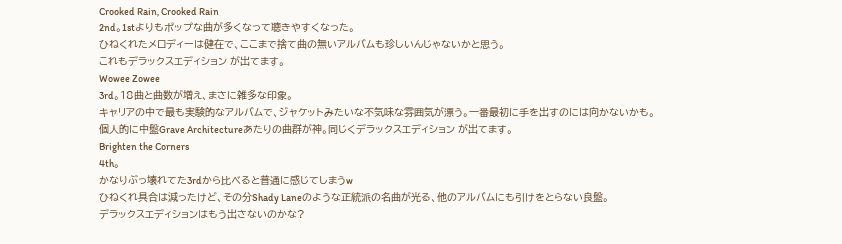Crooked Rain, Crooked Rain
2nd。1stよりもポップな曲が多くなって聴きやすくなった。
ひねくれたメロディーは健在で、ここまで捨て曲の無いアルバムも珍しいんじゃないかと思う。
これもデラックスエディション が出てます。
Wowee Zowee
3rd。18曲と曲数が増え、まさに雑多な印象。
キャリアの中で最も実験的なアルバムで、ジャケットみたいな不気味な雰囲気が漂う。一番最初に手を出すのには向かないかも。
個人的に中盤Grave Architectureあたりの曲群が神。同じくデラックスエディション が出てます。
Brighten the Corners
4th。
かなりぶっ壊れてた3rdから比べると普通に感じてしまうw
ひねくれ具合は減ったけど、その分Shady Laneのような正統派の名曲が光る、他のアルバムにも引けをとらない良盤。
デラックスエディションはもう出さないのかな?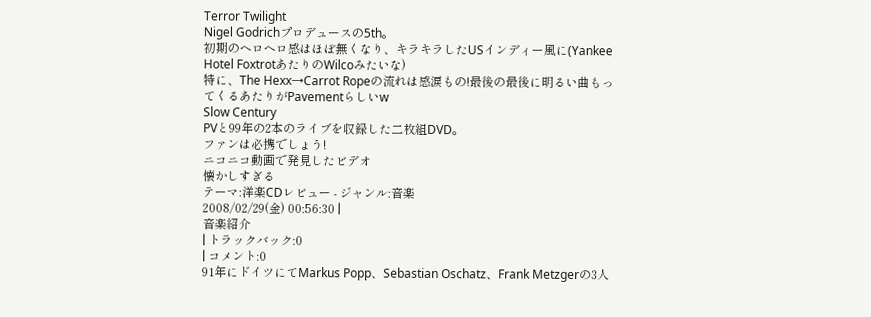Terror Twilight
Nigel Godrichプロデュースの5th。
初期のヘロヘロ感はほぼ無くなり、キラキラしたUSインディー風に(Yankee Hotel FoxtrotあたりのWilcoみたいな)
特に、The Hexx→Carrot Ropeの流れは感涙もの!最後の最後に明るい曲もってくるあたりがPavementらしいw
Slow Century
PVと99年の2本のライブを収録した二枚組DVD。
ファンは必携でしょう!
ニコニコ動画で発見したビデオ
懐かしすぎる
テーマ:洋楽CDレビュー - ジャンル:音楽
2008/02/29(金) 00:56:30 |
音楽紹介
| トラックバック:0
| コメント:0
91年にドイツにてMarkus Popp、Sebastian Oschatz、Frank Metzgerの3人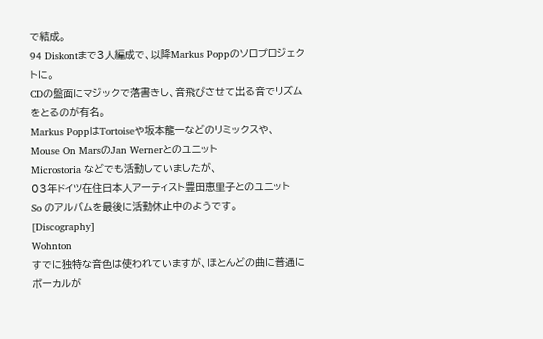で結成。
94 Diskontまで3人編成で、以降Markus Poppのソロプロジェクトに。
CDの盤面にマジックで落書きし、音飛びさせて出る音でリズムをとるのが有名。
Markus PoppはTortoiseや坂本龍一などのリミックスや、
Mouse On MarsのJan Wernerとのユニット
Microstoria などでも活動していましたが、
03年ドイツ在住日本人アーティスト豊田恵里子とのユニット
So のアルバムを最後に活動休止中のようです。
[Discography]
Wohnton
すでに独特な音色は使われていますが、ほとんどの曲に普通にボーカルが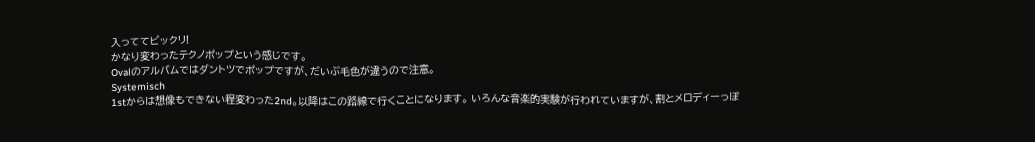入っててビックリ!
かなり変わったテクノポップという感じです。
Ovalのアルバムではダントツでポップですが、だいぶ毛色が違うので注意。
Systemisch
1stからは想像もできない程変わった2nd。以降はこの路線で行くことになります。 いろんな音楽的実験が行われていますが、割とメロディーっぽ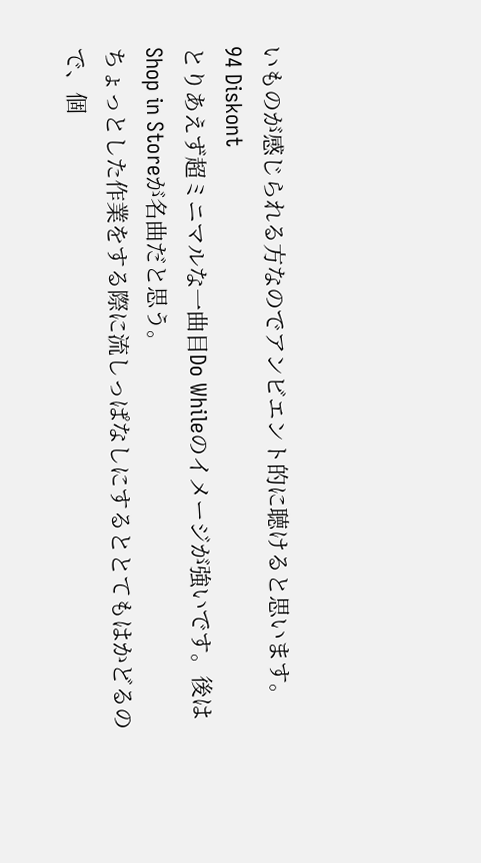いものが感じられる方なのでアンビエント的に聴けると思います。
94 Diskont
とりあえず超ミニマルな一曲目Do Whileのイメージが強いです。後はShop in Storeが名曲だと思う。
ちょっとした作業をする際に流しっぱなしにするととてもはかどるので、個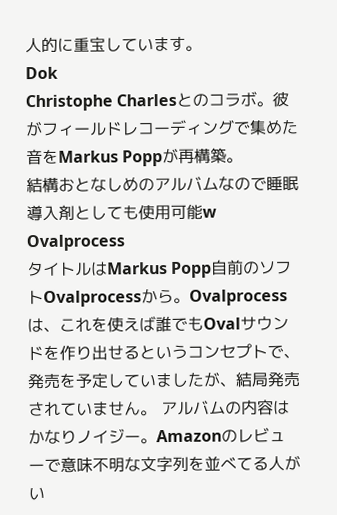人的に重宝しています。
Dok
Christophe Charlesとのコラボ。彼がフィールドレコーディングで集めた音をMarkus Poppが再構築。
結構おとなしめのアルバムなので睡眠導入剤としても使用可能w
Ovalprocess
タイトルはMarkus Popp自前のソフトOvalprocessから。Ovalprocessは、これを使えば誰でもOvalサウンドを作り出せるというコンセプトで、発売を予定していましたが、結局発売されていません。 アルバムの内容はかなりノイジー。Amazonのレビューで意味不明な文字列を並べてる人がい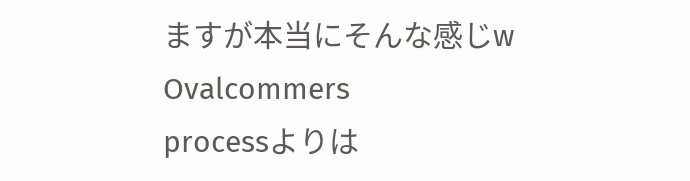ますが本当にそんな感じw
Ovalcommers
processよりは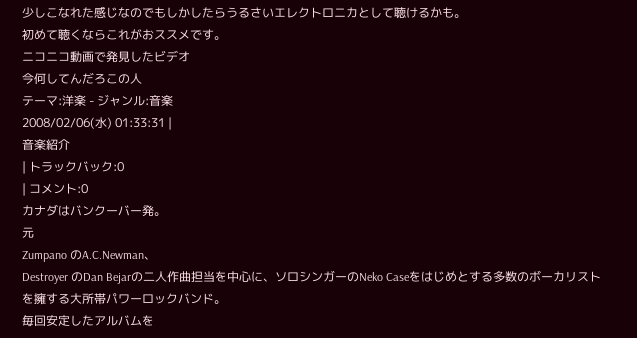少しこなれた感じなのでもしかしたらうるさいエレクトロニカとして聴けるかも。
初めて聴くならこれがおススメです。
ニコニコ動画で発見したビデオ
今何してんだろこの人
テーマ:洋楽 - ジャンル:音楽
2008/02/06(水) 01:33:31 |
音楽紹介
| トラックバック:0
| コメント:0
カナダはバンクーバー発。
元
Zumpano のA.C.Newman、
Destroyer のDan Bejarの二人作曲担当を中心に、ソロシンガーのNeko Caseをはじめとする多数のボーカリストを擁する大所帯パワーロックバンド。
毎回安定したアルバムを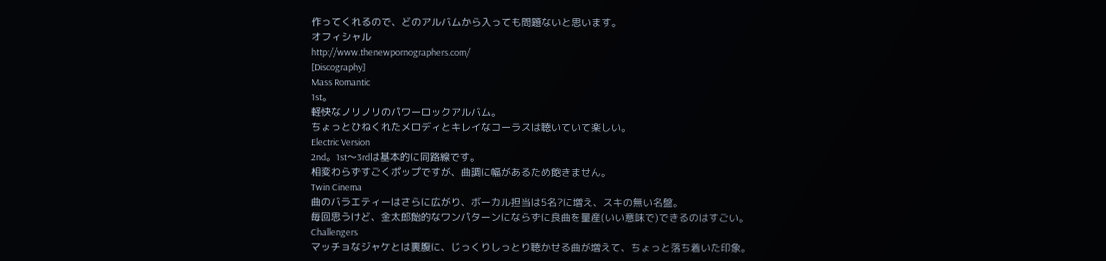作ってくれるので、どのアルバムから入っても問題ないと思います。
オフィシャル
http://www.thenewpornographers.com/
[Discography]
Mass Romantic
1st。
軽快なノリノリのパワーロックアルバム。
ちょっとひねくれたメロディとキレイなコーラスは聴いていて楽しい。
Electric Version
2nd。1st〜3rdは基本的に同路線です。
相変わらずすごくポップですが、曲調に幅があるため飽きません。
Twin Cinema
曲のバラエティーはさらに広がり、ボーカル担当は5名?に増え、スキの無い名盤。
毎回思うけど、金太郎飴的なワンパターンにならずに良曲を量産(いい意味で)できるのはすごい。
Challengers
マッチョなジャケとは裏腹に、じっくりしっとり聴かせる曲が増えて、ちょっと落ち着いた印象。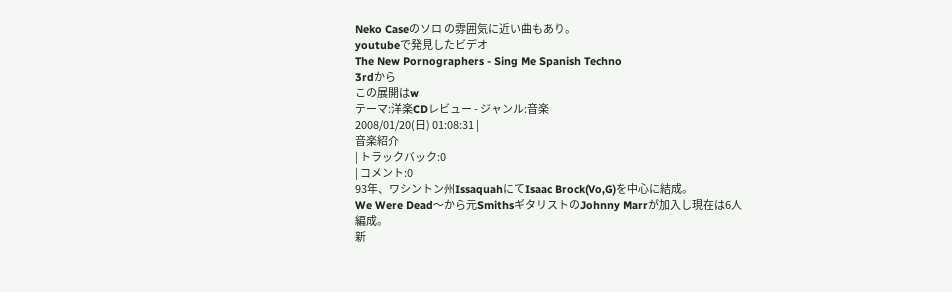Neko Caseのソロ の雰囲気に近い曲もあり。
youtubeで発見したビデオ
The New Pornographers - Sing Me Spanish Techno
3rdから
この展開はw
テーマ:洋楽CDレビュー - ジャンル:音楽
2008/01/20(日) 01:08:31 |
音楽紹介
| トラックバック:0
| コメント:0
93年、ワシントン州IssaquahにてIsaac Brock(Vo,G)を中心に結成。
We Were Dead〜から元SmithsギタリストのJohnny Marrが加入し現在は6人編成。
新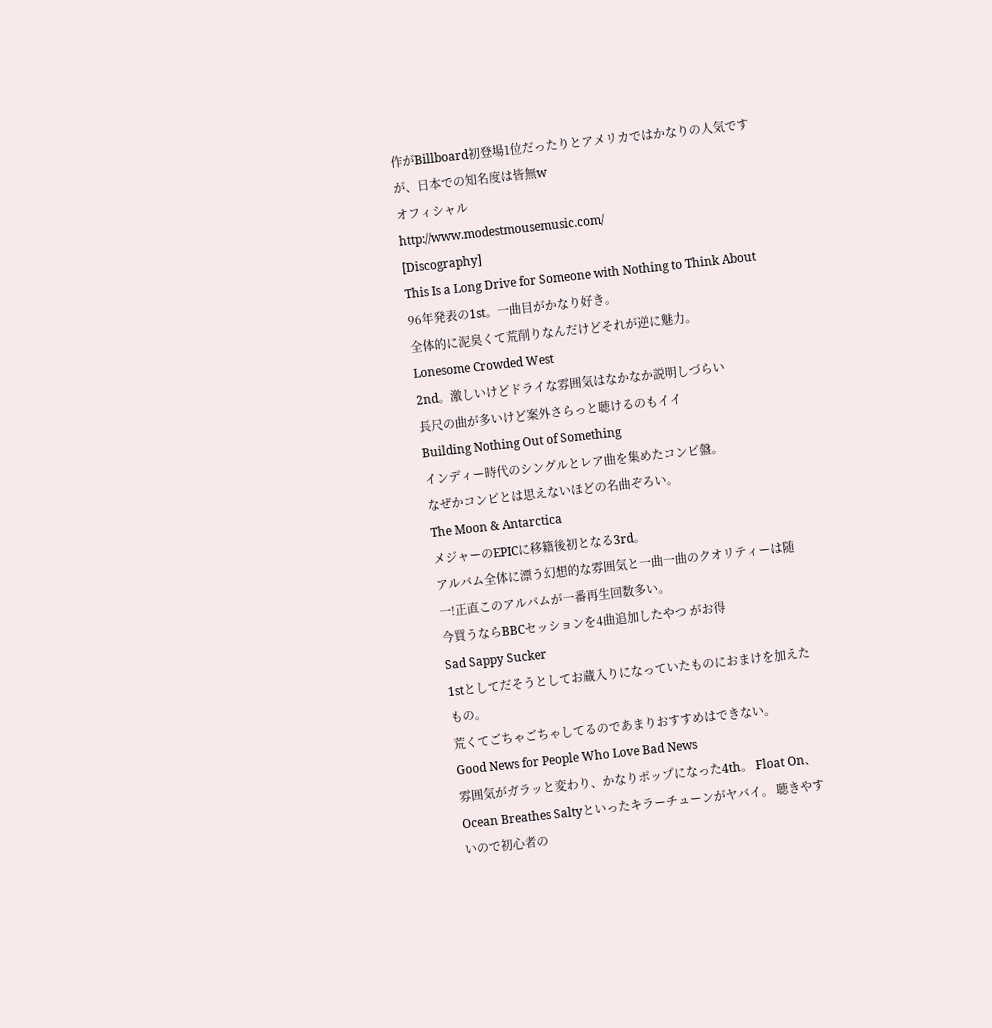作がBillboard初登場1位だったりとアメリカではかなりの人気ですが、日本での知名度は皆無w
オフィシャル
http://www.modestmousemusic.com/
[Discography]
This Is a Long Drive for Someone with Nothing to Think About
96年発表の1st。一曲目がかなり好き。
全体的に泥臭くて荒削りなんだけどそれが逆に魅力。
Lonesome Crowded West
2nd。激しいけどドライな雰囲気はなかなか説明しづらい
長尺の曲が多いけど案外さらっと聴けるのもイイ
Building Nothing Out of Something
インディー時代のシングルとレア曲を集めたコンピ盤。
なぜかコンピとは思えないほどの名曲ぞろい。
The Moon & Antarctica
メジャーのEPICに移籍後初となる3rd。
アルバム全体に漂う幻想的な雰囲気と一曲一曲のクオリティーは随一!正直このアルバムが一番再生回数多い。
今買うならBBCセッションを4曲追加したやつ がお得
Sad Sappy Sucker
1stとしてだそうとしてお蔵入りになっていたものにおまけを加えたもの。
荒くてごちゃごちゃしてるのであまりおすすめはできない。
Good News for People Who Love Bad News
雰囲気がガラッと変わり、かなりポップになった4th。 Float On、Ocean Breathes Saltyといったキラーチューンがヤバイ。 聴きやすいので初心者の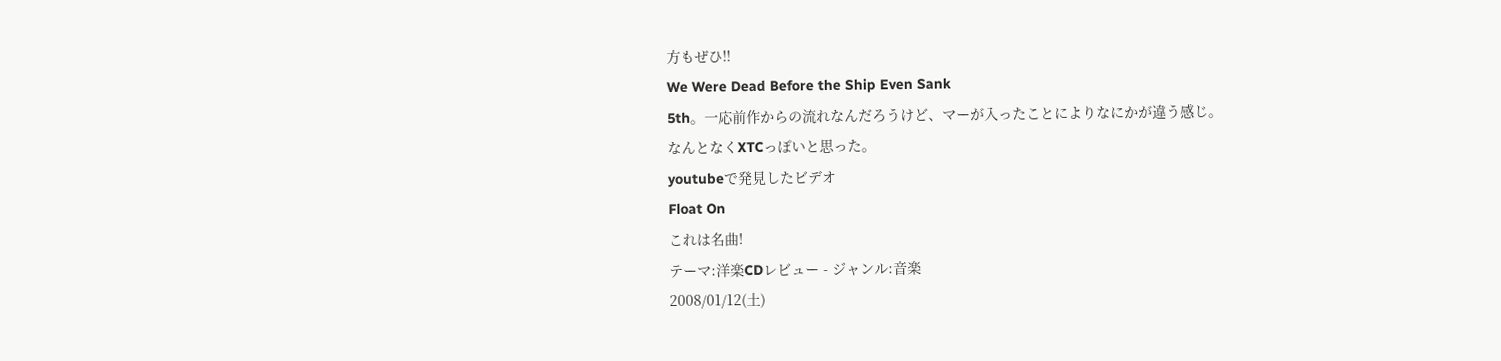方もぜひ!!
We Were Dead Before the Ship Even Sank
5th。一応前作からの流れなんだろうけど、マーが入ったことによりなにかが違う感じ。
なんとなくXTCっぽいと思った。
youtubeで発見したビデオ
Float On
これは名曲!
テーマ:洋楽CDレビュー - ジャンル:音楽
2008/01/12(土)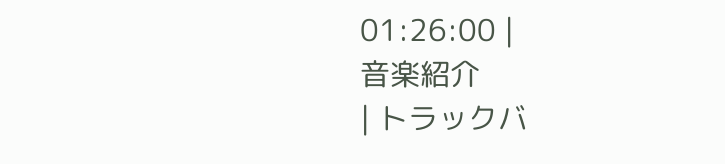01:26:00 |
音楽紹介
| トラックバ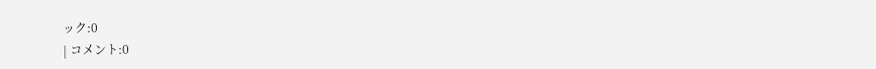ック:0
| コメント:0